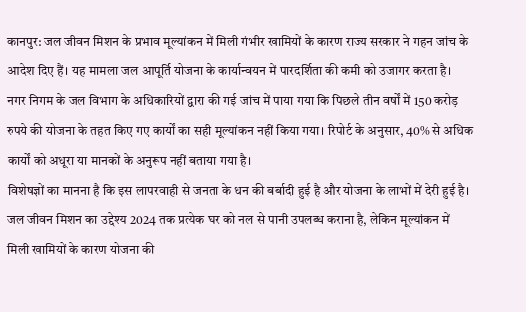कानपुर: जल जीवन मिशन के प्रभाव मूल्यांकन में मिली गंभीर खामियों के कारण राज्य सरकार ने गहन जांच के आदेश दिए हैं। यह मामला जल आपूर्ति योजना के कार्यान्वयन में पारदर्शिता की कमी को उजागर करता है।
नगर निगम के जल विभाग के अधिकारियों द्वारा की गई जांच में पाया गया कि पिछले तीन वर्षों में 150 करोड़ रुपये की योजना के तहत किए गए कार्यों का सही मूल्यांकन नहीं किया गया। रिपोर्ट के अनुसार, 40% से अधिक कार्यों को अधूरा या मानकों के अनुरूप नहीं बताया गया है।
विशेषज्ञों का मानना है कि इस लापरवाही से जनता के धन की बर्बादी हुई है और योजना के लाभों में देरी हुई है। जल जीवन मिशन का उद्देश्य 2024 तक प्रत्येक घर को नल से पानी उपलब्ध कराना है, लेकिन मूल्यांकन में मिली खामियों के कारण योजना की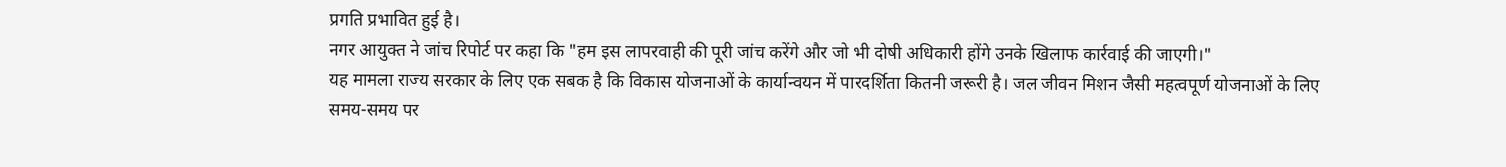प्रगति प्रभावित हुई है।
नगर आयुक्त ने जांच रिपोर्ट पर कहा कि "हम इस लापरवाही की पूरी जांच करेंगे और जो भी दोषी अधिकारी होंगे उनके खिलाफ कार्रवाई की जाएगी।"
यह मामला राज्य सरकार के लिए एक सबक है कि विकास योजनाओं के कार्यान्वयन में पारदर्शिता कितनी जरूरी है। जल जीवन मिशन जैसी महत्वपूर्ण योजनाओं के लिए समय-समय पर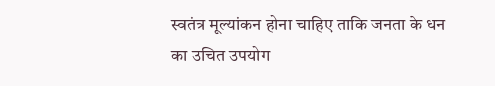स्वतंत्र मूल्यांकन होना चाहिए ताकि जनता के धन का उचित उपयोग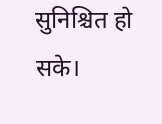सुनिश्चित हो सके।